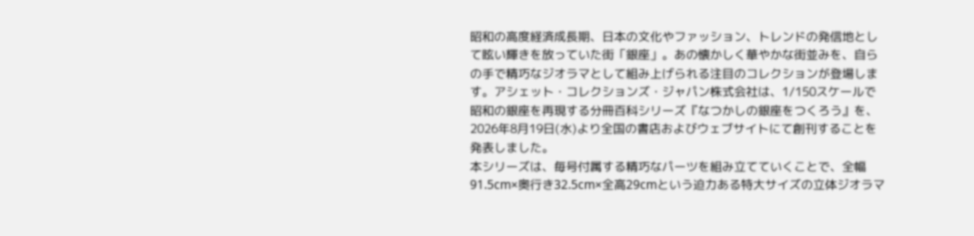昭和の高度経済成長期、日本の文化やファッション、トレンドの発信地として眩い輝きを放っていた街「銀座」。あの懐かしく華やかな街並みを、自らの手で精巧なジオラマとして組み上げられる注目のコレクションが登場します。アシェット・コレクションズ・ジャパン株式会社は、1/150スケールで昭和の銀座を再現する分冊百科シリーズ『なつかしの銀座をつくろう』を、2026年8月19日(水)より全国の書店およびウェブサイトにて創刊することを発表しました。
本シリーズは、毎号付属する精巧なパーツを組み立てていくことで、全幅91.5cm×奥行き32.5cm×全高29cmという迫力ある特大サイズの立体ジオラマ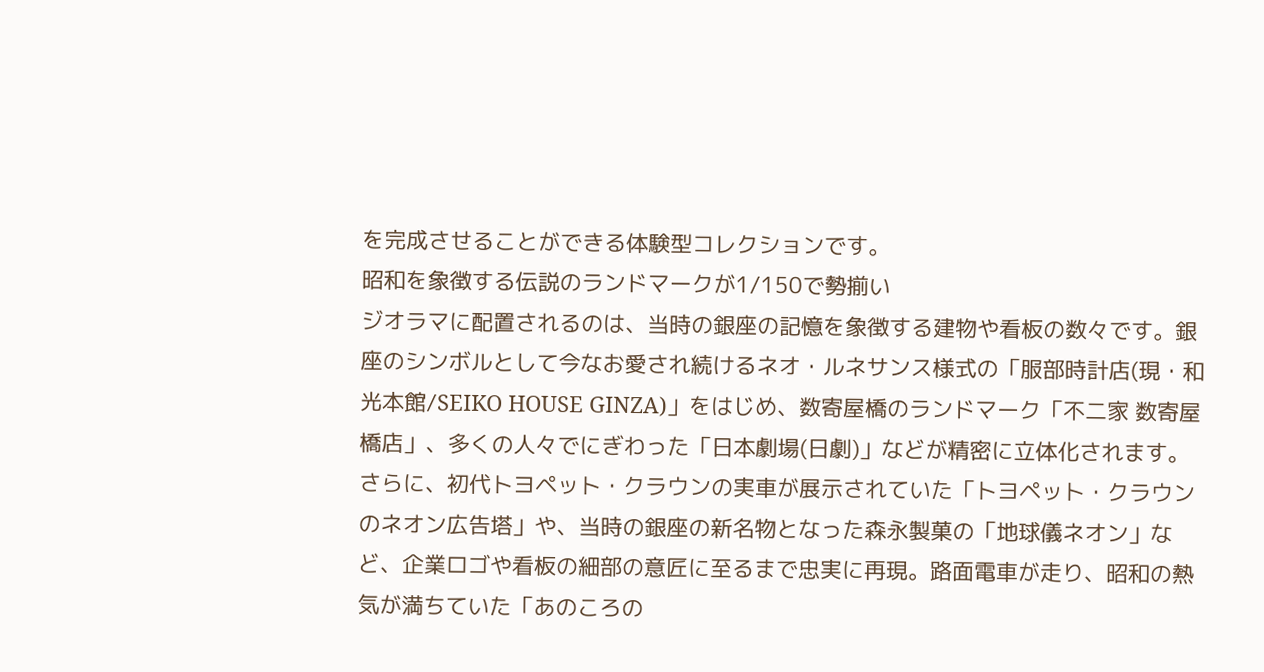を完成させることができる体験型コレクションです。
昭和を象徴する伝説のランドマークが1/150で勢揃い
ジオラマに配置されるのは、当時の銀座の記憶を象徴する建物や看板の数々です。銀座のシンボルとして今なお愛され続けるネオ・ルネサンス様式の「服部時計店(現・和光本館/SEIKO HOUSE GINZA)」をはじめ、数寄屋橋のランドマーク「不二家 数寄屋橋店」、多くの人々でにぎわった「日本劇場(日劇)」などが精密に立体化されます。
さらに、初代トヨペット・クラウンの実車が展示されていた「トヨペット・クラウンのネオン広告塔」や、当時の銀座の新名物となった森永製菓の「地球儀ネオン」など、企業ロゴや看板の細部の意匠に至るまで忠実に再現。路面電車が走り、昭和の熱気が満ちていた「あのころの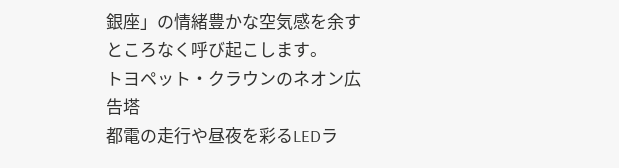銀座」の情緒豊かな空気感を余すところなく呼び起こします。
トヨペット・クラウンのネオン広告塔
都電の走行や昼夜を彩るLEDラ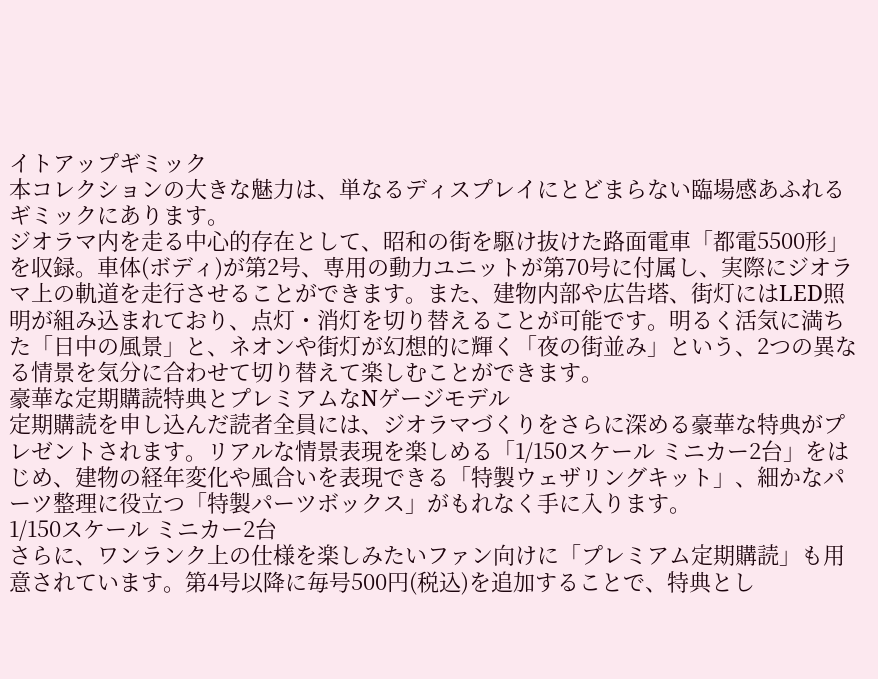イトアップギミック
本コレクションの大きな魅力は、単なるディスプレイにとどまらない臨場感あふれるギミックにあります。
ジオラマ内を走る中心的存在として、昭和の街を駆け抜けた路面電車「都電5500形」を収録。車体(ボディ)が第2号、専用の動力ユニットが第70号に付属し、実際にジオラマ上の軌道を走行させることができます。また、建物内部や広告塔、街灯にはLED照明が組み込まれており、点灯・消灯を切り替えることが可能です。明るく活気に満ちた「日中の風景」と、ネオンや街灯が幻想的に輝く「夜の街並み」という、2つの異なる情景を気分に合わせて切り替えて楽しむことができます。
豪華な定期購読特典とプレミアムなNゲージモデル
定期購読を申し込んだ読者全員には、ジオラマづくりをさらに深める豪華な特典がプレゼントされます。リアルな情景表現を楽しめる「1/150スケール ミニカー2台」をはじめ、建物の経年変化や風合いを表現できる「特製ウェザリングキット」、細かなパーツ整理に役立つ「特製パーツボックス」がもれなく手に入ります。
1/150スケール ミニカー2台
さらに、ワンランク上の仕様を楽しみたいファン向けに「プレミアム定期購読」も用意されています。第4号以降に毎号500円(税込)を追加することで、特典とし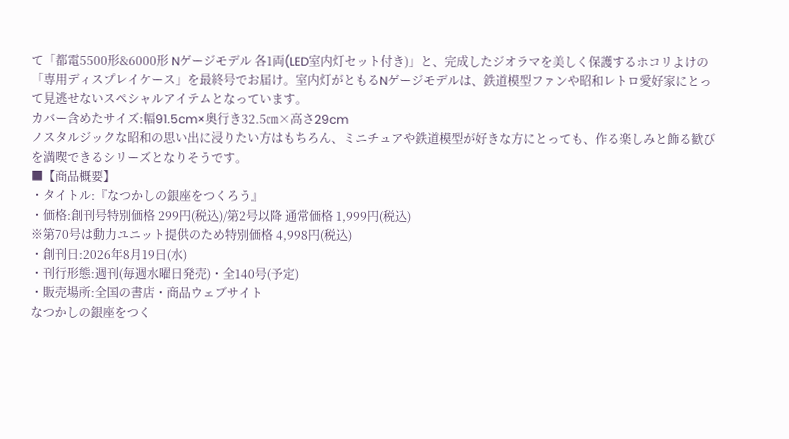て「都電5500形&6000形 Nゲージモデル 各1両(LED室内灯セット付き)」と、完成したジオラマを美しく保護するホコリよけの「専用ディスプレイケース」を最終号でお届け。室内灯がともるNゲージモデルは、鉄道模型ファンや昭和レトロ愛好家にとって見逃せないスペシャルアイテムとなっています。
カバー含めたサイズ:幅91.5cm×奥行き32.5㎝×高さ29cm
ノスタルジックな昭和の思い出に浸りたい方はもちろん、ミニチュアや鉄道模型が好きな方にとっても、作る楽しみと飾る歓びを満喫できるシリーズとなりそうです。
■【商品概要】
・タイトル:『なつかしの銀座をつくろう』
・価格:創刊号特別価格 299円(税込)/第2号以降 通常価格 1,999円(税込)
※第70号は動力ユニット提供のため特別価格 4,998円(税込)
・創刊日:2026年8月19日(水)
・刊行形態:週刊(毎週水曜日発売)・全140号(予定)
・販売場所:全国の書店・商品ウェブサイト
なつかしの銀座をつく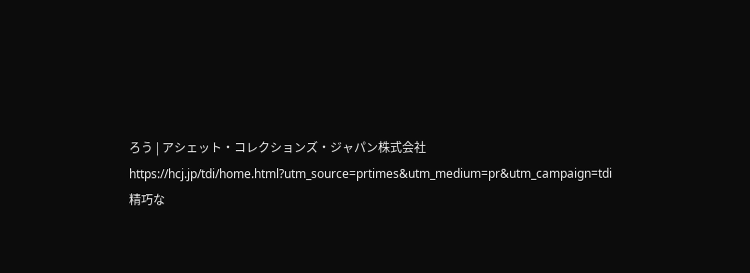ろう | アシェット・コレクションズ・ジャパン株式会社
https://hcj.jp/tdi/home.html?utm_source=prtimes&utm_medium=pr&utm_campaign=tdi精巧な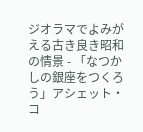ジオラマでよみがえる古き良き昭和の情景 - 「なつかしの銀座をつくろう」アシェット・コ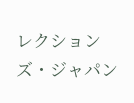レクションズ・ジャパン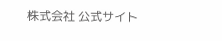株式会社 公式サイト